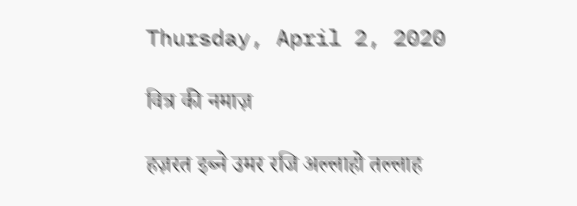Thursday, April 2, 2020

वित्र की नमाज़

हज़रत इब्ने उमर रजि अल्लाहो तल्लाह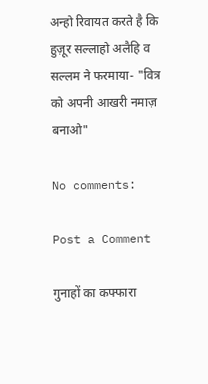अन्हो रिवायत करते है कि हुज़ूर सल्लाहो अलैहि व सल्लम ने फरमाया- "वित्र को अपनी आखरी नमाज़ बनाओ"

No comments:

Post a Comment

गुनाहों का कफ्फारा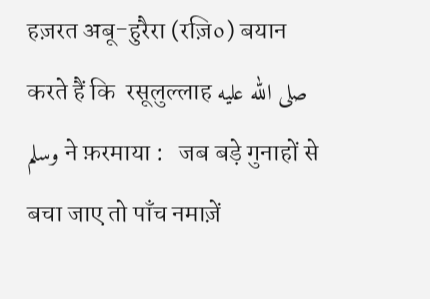हज़रत अबू-हुरैरा (रज़ि०) बयान करते हैं कि  रसूलुल्लाह صلى الله عليه وسلم ने फ़रमाया :   जब बड़े गुनाहों से बचा जाए तो पाँच नमाज़ें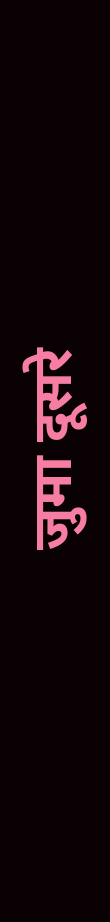जुमा दूसरे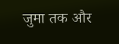जुमा तक और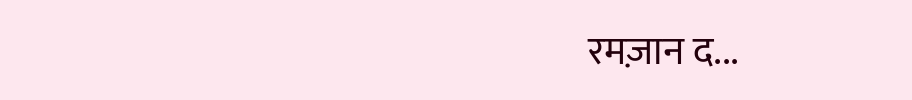रमज़ान द...